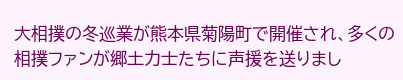大相撲の冬巡業が熊本県菊陽町で開催され、多くの相撲ファンが郷土力士たちに声援を送りまし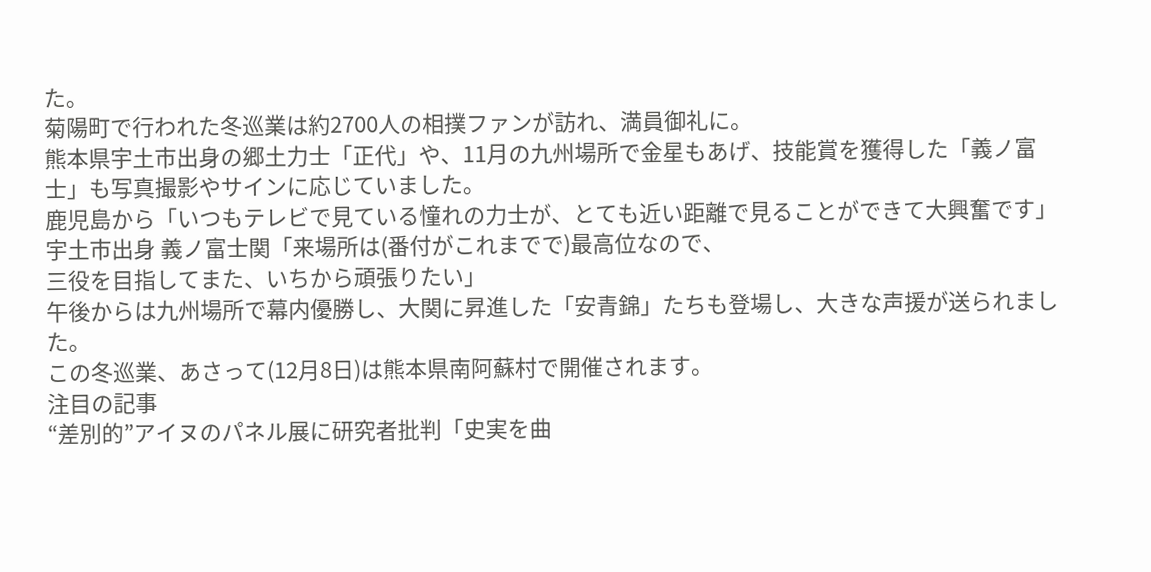た。
菊陽町で行われた冬巡業は約2700人の相撲ファンが訪れ、満員御礼に。
熊本県宇土市出身の郷土力士「正代」や、11月の九州場所で金星もあげ、技能賞を獲得した「義ノ富士」も写真撮影やサインに応じていました。
鹿児島から「いつもテレビで見ている憧れの力士が、とても近い距離で見ることができて大興奮です」
宇土市出身 義ノ富士関「来場所は(番付がこれまでで)最高位なので、
三役を目指してまた、いちから頑張りたい」
午後からは九州場所で幕内優勝し、大関に昇進した「安青錦」たちも登場し、大きな声援が送られました。
この冬巡業、あさって(12月8日)は熊本県南阿蘇村で開催されます。
注目の記事
“差別的”アイヌのパネル展に研究者批判「史実を曲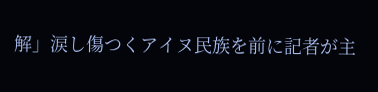解」涙し傷つくアイヌ民族を前に記者が主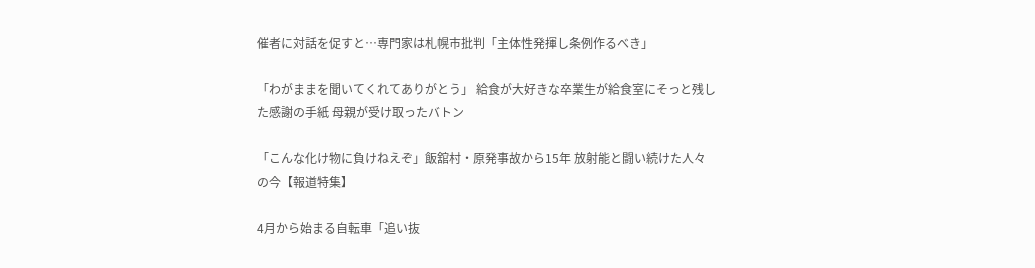催者に対話を促すと…専門家は札幌市批判「主体性発揮し条例作るべき」

「わがままを聞いてくれてありがとう」 給食が大好きな卒業生が給食室にそっと残した感謝の手紙 母親が受け取ったバトン

「こんな化け物に負けねえぞ」飯舘村・原発事故から15年 放射能と闘い続けた人々の今【報道特集】

4月から始まる自転車「追い抜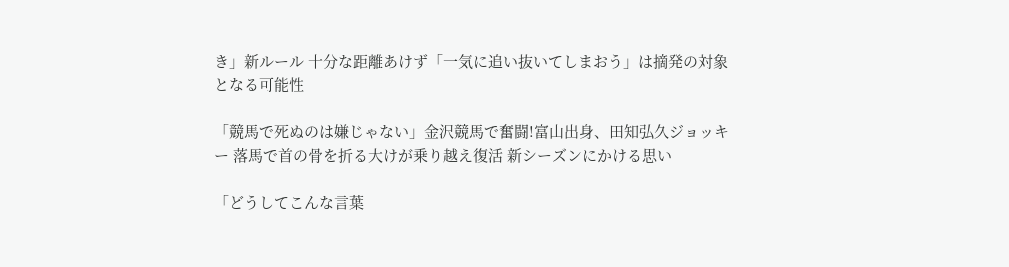き」新ルール 十分な距離あけず「一気に追い抜いてしまおう」は摘発の対象となる可能性

「競馬で死ぬのは嫌じゃない」金沢競馬で奮闘!富山出身、田知弘久ジョッキー 落馬で首の骨を折る大けが乗り越え復活 新シーズンにかける思い

「どうしてこんな言葉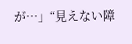が…」“見えない障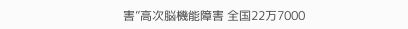害”高次脳機能障害 全国22万7000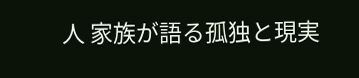人 家族が語る孤独と現実